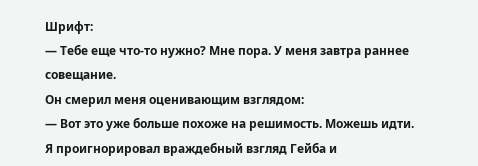Шрифт:
— Тебе еще что-то нужно? Мне пора. У меня завтра раннее совещание.
Он смерил меня оценивающим взглядом:
— Вот это уже больше похоже на решимость. Можешь идти.
Я проигнорировал враждебный взгляд Гейба и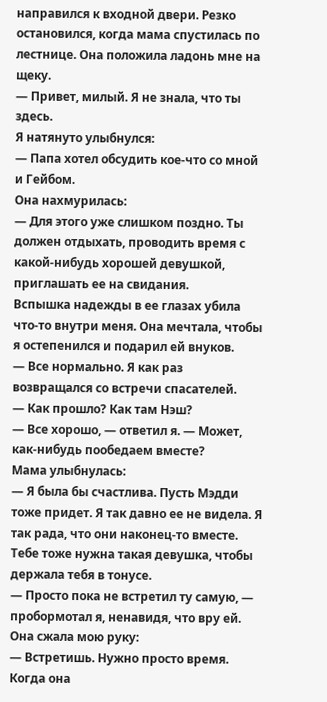направился к входной двери. Резко остановился, когда мама спустилась по лестнице. Она положила ладонь мне на щеку.
— Привет, милый. Я не знала, что ты здесь.
Я натянуто улыбнулся:
— Папа хотел обсудить кое-что со мной и Гейбом.
Она нахмурилась:
— Для этого уже слишком поздно. Ты должен отдыхать, проводить время с какой-нибудь хорошей девушкой, приглашать ее на свидания.
Вспышка надежды в ее глазах убила что-то внутри меня. Она мечтала, чтобы я остепенился и подарил ей внуков.
— Все нормально. Я как раз возвращался со встречи спасателей.
— Как прошло? Как там Нэш?
— Все хорошо, — ответил я. — Может, как-нибудь пообедаем вместе?
Мама улыбнулась:
— Я была бы счастлива. Пусть Мэдди тоже придет. Я так давно ее не видела. Я так рада, что они наконец-то вместе. Тебе тоже нужна такая девушка, чтобы держала тебя в тонусе.
— Просто пока не встретил ту самую, — пробормотал я, ненавидя, что вру ей.
Она сжала мою руку:
— Встретишь. Нужно просто время.
Когда она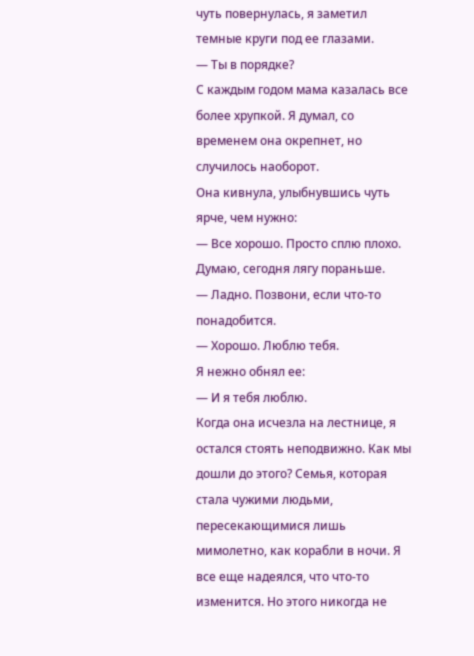чуть повернулась, я заметил темные круги под ее глазами.
— Ты в порядке?
С каждым годом мама казалась все более хрупкой. Я думал, со временем она окрепнет, но случилось наоборот.
Она кивнула, улыбнувшись чуть ярче, чем нужно:
— Все хорошо. Просто сплю плохо. Думаю, сегодня лягу пораньше.
— Ладно. Позвони, если что-то понадобится.
— Хорошо. Люблю тебя.
Я нежно обнял ее:
— И я тебя люблю.
Когда она исчезла на лестнице, я остался стоять неподвижно. Как мы дошли до этого? Семья, которая стала чужими людьми, пересекающимися лишь мимолетно, как корабли в ночи. Я все еще надеялся, что что-то изменится. Но этого никогда не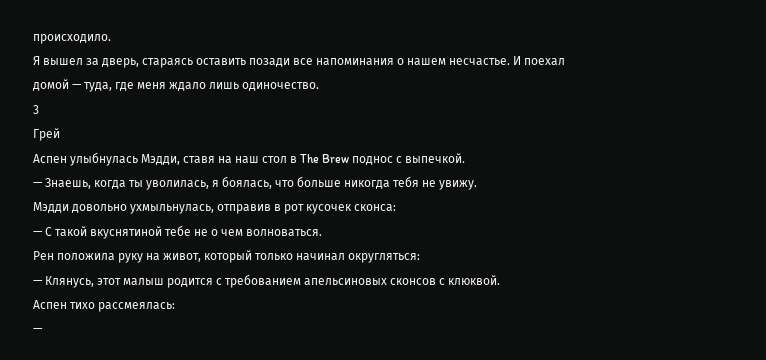происходило.
Я вышел за дверь, стараясь оставить позади все напоминания о нашем несчастье. И поехал домой — туда, где меня ждало лишь одиночество.
3
Грей
Аспен улыбнулась Мэдди, ставя на наш стол в The Brew поднос с выпечкой.
— Знаешь, когда ты уволилась, я боялась, что больше никогда тебя не увижу.
Мэдди довольно ухмыльнулась, отправив в рот кусочек сконса:
— С такой вкуснятиной тебе не о чем волноваться.
Рен положила руку на живот, который только начинал округляться:
— Клянусь, этот малыш родится с требованием апельсиновых сконсов с клюквой.
Аспен тихо рассмеялась:
—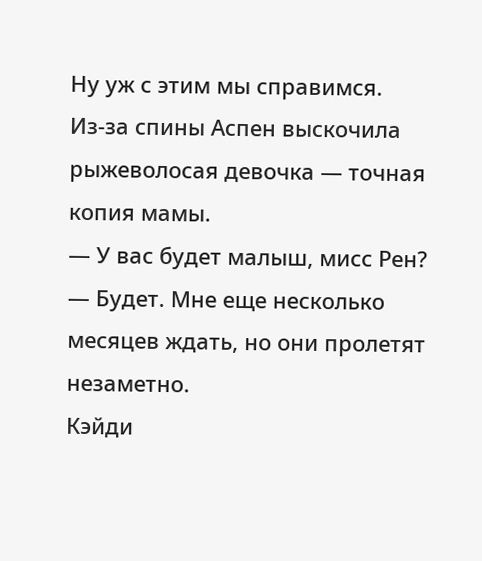Ну уж с этим мы справимся.
Из-за спины Аспен выскочила рыжеволосая девочка — точная копия мамы.
— У вас будет малыш, мисс Рен?
— Будет. Мне еще несколько месяцев ждать, но они пролетят незаметно.
Кэйди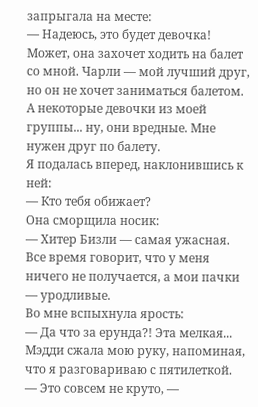запрыгала на месте:
— Надеюсь, это будет девочка! Может, она захочет ходить на балет со мной. Чарли — мой лучший друг, но он не хочет заниматься балетом. А некоторые девочки из моей группы... ну, они вредные. Мне нужен друг по балету.
Я подалась вперед, наклонившись к ней:
— Кто тебя обижает?
Она сморщила носик:
— Хитер Бизли — самая ужасная. Все время говорит, что у меня ничего не получается, а мои пачки — уродливые.
Во мне вспыхнула ярость:
— Да что за ерунда?! Эта мелкая...
Мэдди сжала мою руку, напоминая, что я разговариваю с пятилеткой.
— Это совсем не круто, —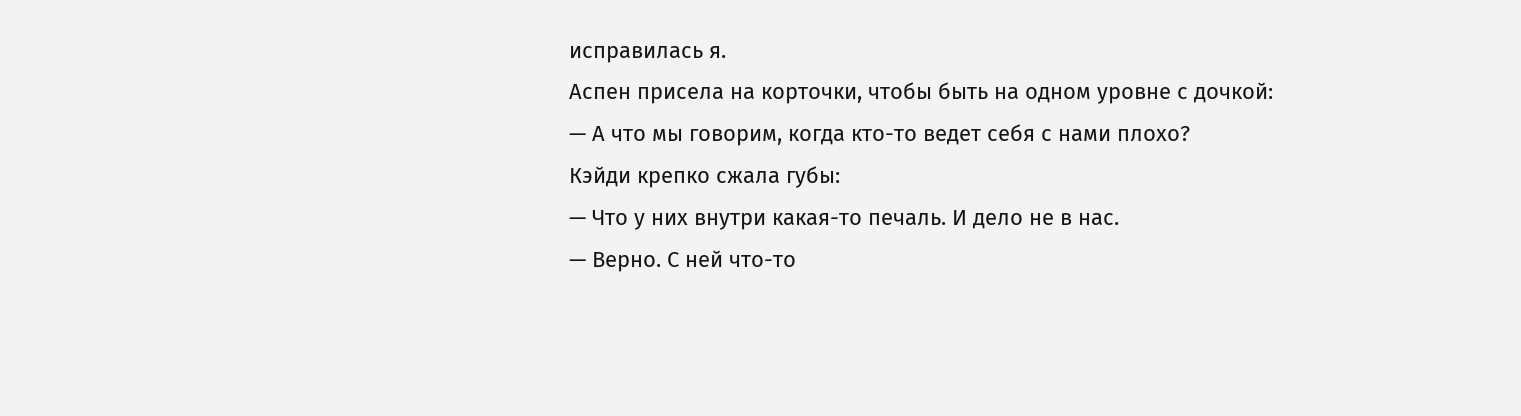исправилась я.
Аспен присела на корточки, чтобы быть на одном уровне с дочкой:
— А что мы говорим, когда кто-то ведет себя с нами плохо?
Кэйди крепко сжала губы:
— Что у них внутри какая-то печаль. И дело не в нас.
— Верно. С ней что-то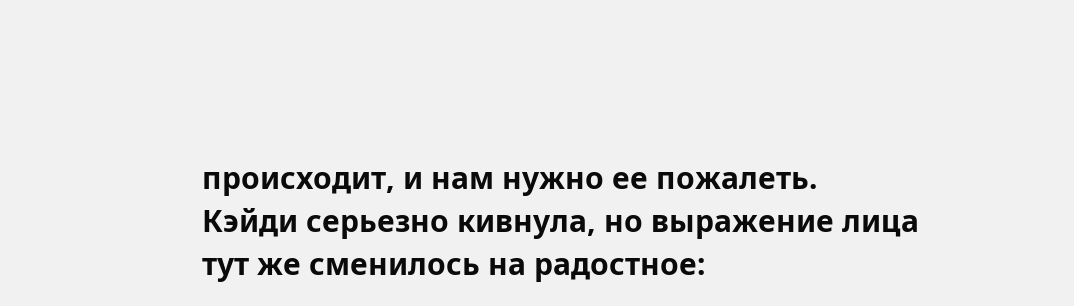происходит, и нам нужно ее пожалеть.
Кэйди серьезно кивнула, но выражение лица тут же сменилось на радостное: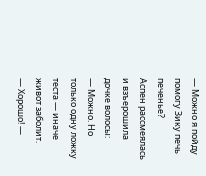— Можно я пойду помогу Зику печь печенье?
Аспен рассмеялась и взъерошила дочке волосы:
— Можно. Но только одну ложку теста — иначе живот заболит.
— Хорошо! —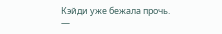Кэйди уже бежала прочь.
—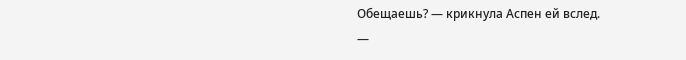Обещаешь? — крикнула Аспен ей вслед.
—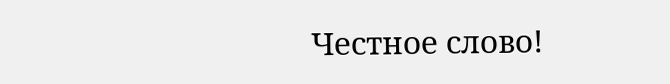Честное слово!